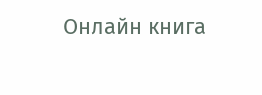Онлайн книга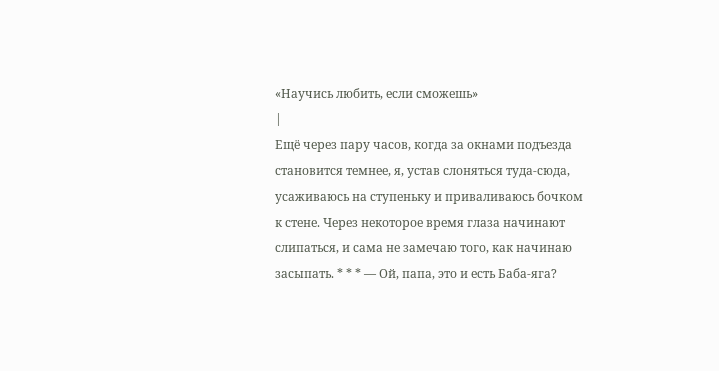«Научись любить, если сможешь»
|
Ещё через пару часов, когда за окнами подъезда становится темнее, я, устав слоняться туда-сюда, усаживаюсь на ступеньку и приваливаюсь бочком к стене. Через некоторое время глаза начинают слипаться, и сама не замечаю того, как начинаю засыпать. * * * — Ой, папа, это и есть Баба-яга?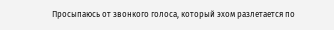Просыпаюсь от звонкого голоса, который эхом разлетается по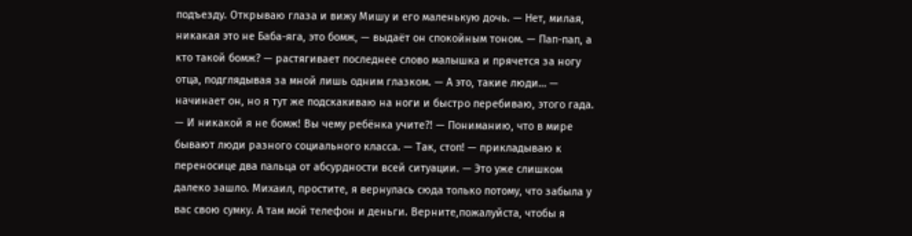подъезду. Открываю глаза и вижу Мишу и его маленькую дочь. — Нет, милая, никакая это не Баба-яга, это бомж, — выдаёт он спокойным тоном. — Пап-пап, а кто такой бомж? — растягивает последнее слово малышка и прячется за ногу отца, подглядывая за мной лишь одним глазком. — А это, такие люди… — начинает он, но я тут же подскакиваю на ноги и быстро перебиваю, этого гада. — И никакой я не бомж! Вы чему ребёнка учите?! — Пониманию, что в мире бывают люди разного социального класса. — Так, стоп! — прикладываю к переносице два пальца от абсурдности всей ситуации. — Это уже слишком далеко зашло. Михаил, простите, я вернулась сюда только потому, что забыла у вас свою сумку. А там мой телефон и деньги. Верните,пожалуйста, чтобы я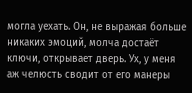могла уехать. Он, не выражая больше никаких эмоций, молча достаёт ключи, открывает дверь. Ух, у меня аж челюсть сводит от его манеры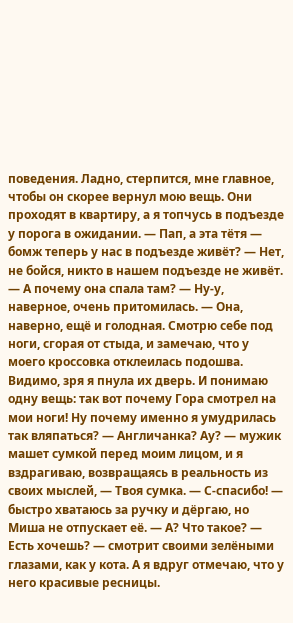поведения. Ладно, стерпится, мне главное, чтобы он скорее вернул мою вещь. Они проходят в квартиру, а я топчусь в подъезде у порога в ожидании. — Пап, а эта тётя — бомж теперь у нас в подъезде живёт? — Нет, не бойся, никто в нашем подъезде не живёт. — А почему она спала там? — Ну-у, наверное, очень притомилась. — Она, наверно, ещё и голодная. Смотрю себе под ноги, сгорая от стыда, и замечаю, что у моего кроссовка отклеилась подошва. Видимо, зря я пнула их дверь. И понимаю одну вещь: так вот почему Гора смотрел на мои ноги! Ну почему именно я умудрилась так вляпаться? — Англичанка? Ау? — мужик машет сумкой перед моим лицом, и я вздрагиваю, возвращаясь в реальность из своих мыслей, — Твоя сумка. — С-спасибо! — быстро хватаюсь за ручку и дёргаю, но Миша не отпускает её. — А? Что такое? — Есть хочешь? — смотрит своими зелёными глазами, как у кота. А я вдруг отмечаю, что у него красивые ресницы.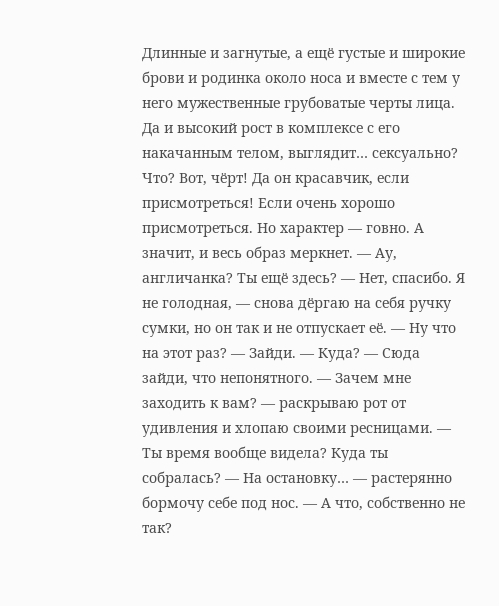Длинные и загнутые, а ещё густые и широкие брови и родинка около носа и вместе с тем у него мужественные грубоватые черты лица. Да и высокий рост в комплексе с его накачанным телом, выглядит… сексуально? Что? Вот, чёрт! Да он красавчик, если присмотреться! Если очень хорошо присмотреться. Но характер — говно. А значит, и весь образ меркнет. — Ау, англичанка? Ты ещё здесь? — Нет, спасибо. Я не голодная, — снова дёргаю на себя ручку сумки, но он так и не отпускает её. — Ну что на этот раз? — Зайди. — Куда? — Сюда зайди, что непонятного. — Зачем мне заходить к вам? — раскрываю рот от удивления и хлопаю своими ресницами. — Ты время вообще видела? Куда ты собралась? — На остановку… — растерянно бормочу себе под нос. — А что, собственно не так?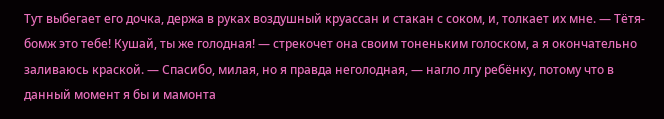Тут выбегает его дочка, держа в руках воздушный круассан и стакан с соком, и, толкает их мне. — Тётя-бомж это тебе! Кушай, ты же голодная! — стрекочет она своим тоненьким голоском, а я окончательно заливаюсь краской. — Спасибо, милая, но я правда неголодная, — нагло лгу ребёнку, потому что в данный момент я бы и мамонта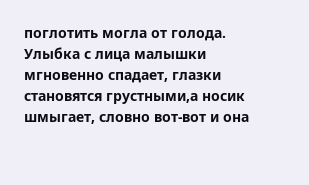поглотить могла от голода. Улыбка с лица малышки мгновенно спадает, глазки становятся грустными,а носик шмыгает, словно вот-вот и она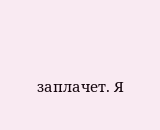заплачет. Я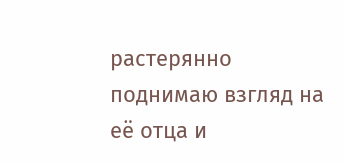растерянно поднимаю взгляд на её отца и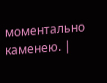моментально каменею. |